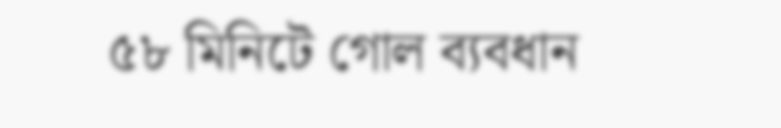৫৮ মিনিটে গোল ব্যবধান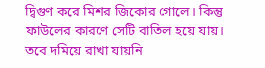দ্বিগুণ করে মিশর জিকোর গোলে। কিন্তু ফাউলের কারণে সেটি বাতিল হয়ে যায়। তবে দমিয়ে রাখা যায়নি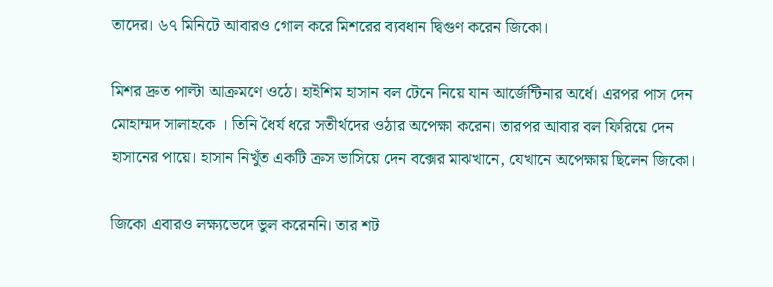তাদের। ৬৭ মিনিটে আবারও গোল করে মিশরের ব্যবধান দ্বিগুণ করেন জিকো।

মিশর দ্রুত পাল্টা আক্রমণে ওঠে। হাইশিম হাসান বল টেনে নিয়ে যান আর্জেন্টিনার অর্ধে। এরপর পাস দেন মোহাম্মদ সালাহকে । তিনি ধৈর্য ধরে সতীর্থদের ওঠার অপেক্ষা করেন। তারপর আবার বল ফিরিয়ে দেন হাসানের পায়ে। হাসান নিখুঁত একটি ক্রস ভাসিয়ে দেন বক্সের মাঝখানে, যেখানে অপেক্ষায় ছিলেন জিকো।

জিকো এবারও লক্ষ্যভেদে ভুল করেননি। তার শট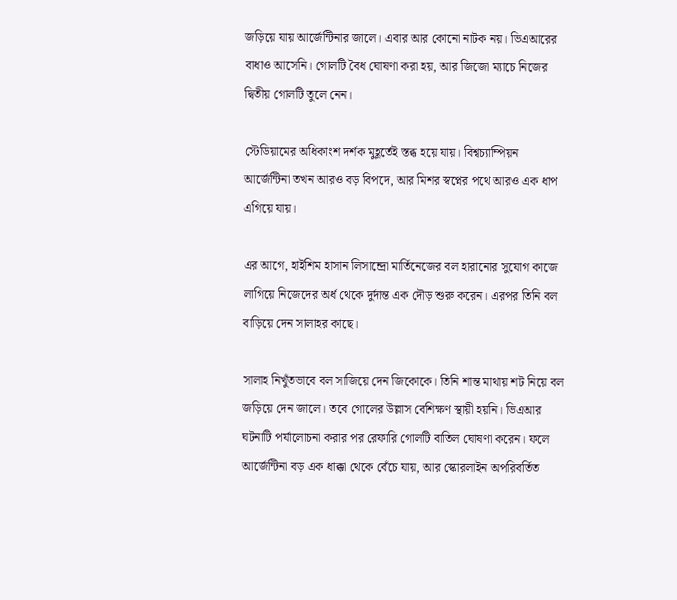জড়িয়ে যায় আর্জেন্টিনার জালে। এবার আর কোনো নাটক নয়। ভিএআরের বাধাও আসেনি। গোলটি বৈধ ঘোষণা করা হয়, আর জিজো ম্যাচে নিজের দ্বিতীয় গোলটি তুলে নেন।

স্টেডিয়ামের অধিকাংশ দর্শক মুহূর্তেই স্তব্ধ হয়ে যায়। বিশ্বচ্যাম্পিয়ন আর্জেন্টিনা তখন আরও বড় বিপদে, আর মিশর স্বপ্নের পথে আরও এক ধাপ এগিয়ে যায়।

এর আগে, হাইশিম হাসান লিসান্দ্রো মার্তিনেজের বল হারানোর সুযোগ কাজে লাগিয়ে নিজেদের অর্ধ থেকে দুর্দান্ত এক দৌড় শুরু করেন। এরপর তিনি বল বাড়িয়ে দেন সালাহর কাছে।

সালাহ নিখুঁতভাবে বল সাজিয়ে দেন জিকোকে। তিনি শান্ত মাথায় শট নিয়ে বল জড়িয়ে দেন জালে। তবে গোলের উল্লাস বেশিক্ষণ স্থায়ী হয়নি। ভিএআর ঘটনাটি পর্যালোচনা করার পর রেফারি গোলটি বাতিল ঘোষণা করেন। ফলে আর্জেন্টিনা বড় এক ধাক্কা থেকে বেঁচে যায়, আর স্কোরলাইন অপরিবর্তিত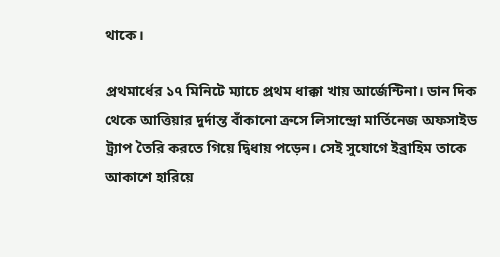থাকে।

প্রথমার্ধের ১৭ মিনিটে ম্যাচে প্রথম ধাক্কা খায় আর্জেন্টিনা। ডান দিক থেকে আত্তিয়ার দুর্দান্ত বাঁকানো ক্রসে লিসান্দ্রো মার্তিনেজ অফসাইড ট্র্যাপ তৈরি করতে গিয়ে দ্বিধায় পড়েন। সেই সুযোগে ইব্রাহিম তাকে আকাশে হারিয়ে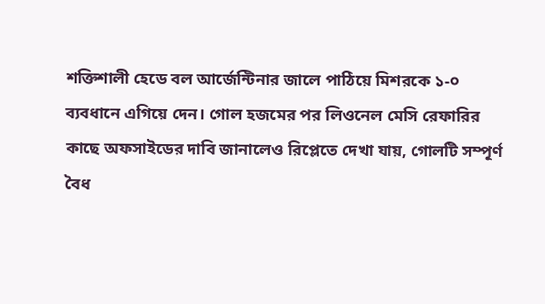শক্তিশালী হেডে বল আর্জেন্টিনার জালে পাঠিয়ে মিশরকে ১-০ ব্যবধানে এগিয়ে দেন। গোল হজমের পর লিওনেল মেসি রেফারির কাছে অফসাইডের দাবি জানালেও রিপ্লেতে দেখা যায়, গোলটি সম্পূর্ণ বৈধ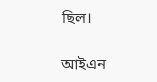ছিল।

আইএন